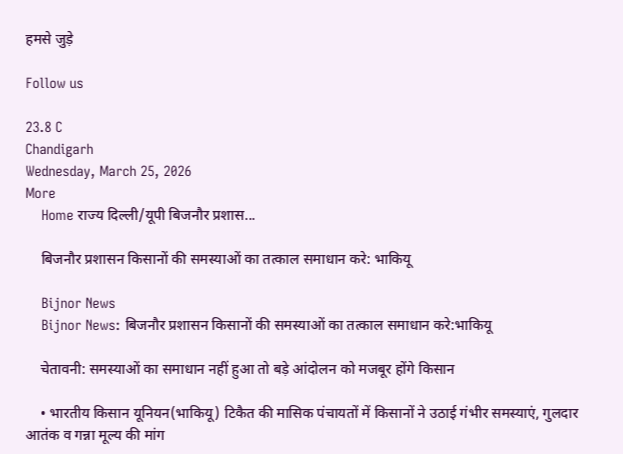हमसे जुड़े

Follow us

23.8 C
Chandigarh
Wednesday, March 25, 2026
More
    Home राज्य दिल्ली/यूपी बिजनौर प्रशास...

    बिजनौर प्रशासन किसानों की समस्याओं का तत्काल समाधान करे: भाकियू

    Bijnor News
    Bijnor News: बिजनौर प्रशासन किसानों की समस्याओं का तत्काल समाधान करे:भाकियू

    चेतावनी: समस्याओं का समाधान नहीं हुआ तो बड़े आंदोलन को मजबूर होंगे किसान

    • भारतीय किसान यूनियन(भाकियू) टिकैत की मासिक पंचायतों में किसानों ने उठाई गंभीर समस्याएं, गुलदार आतंक व गन्ना मूल्य की मांग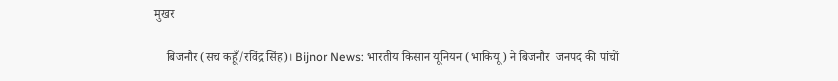मुखर

    बिजनौर (सच कहूँ/रविंद्र सिंह)। Bijnor News: भारतीय किसान यूनियन (भाकियू) ने बिजनौर  जनपद की पांचों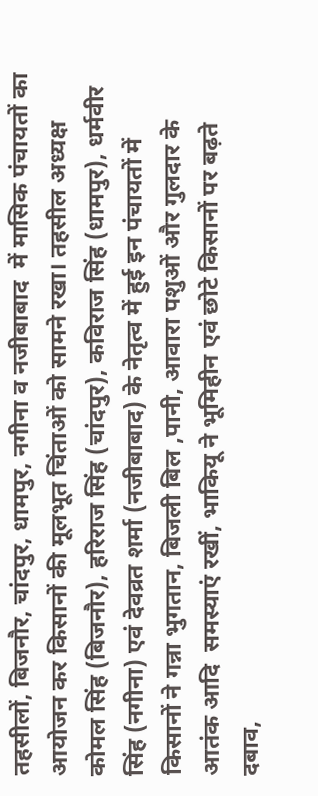तहसीलों, बिजनौर, चांदपुर, धामपुर, नगीना व नजीबाबाद  में मासिक पंचायतों का आयोजन कर किसानों की मूलभूत चिंताओं को सामने रखा। तहसील अध्यक्ष कोमल सिंह (बिजनौर), हरिराज सिंह (चांदपुर), कविराज सिंह (धामपुर), धर्मवीर सिंह (नगीना) एवं देवव्रत शर्मा (नजीबाबाद) के नेतृत्व में हुई इन पंचायतों में किसानों ने गन्ना भुगतान, बिजली बिल ,पानी, आवारा पशुओं और गुलदार के आतंक आदि  समस्याएं रखीं, भाकियू ने भूमिहीन एवं छोटे किसानों पर बढ़ते दबाव,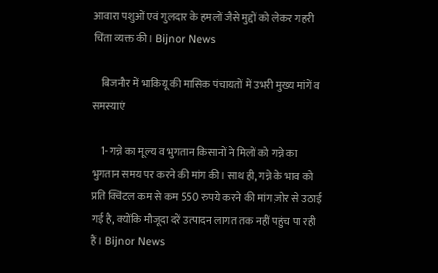आवारा पशुओं एवं गुलदार के हमलों जैसे मुद्दों को लेकर गहरी चिंता व्यक्त की। Bijnor News

    बिजनौर में भाकियू की मासिक पंचायतों में उभरी मुख्य मांगें व समस्याएं

    1- गन्ने का मूल्य व भुगतान किसानों ने मिलों को गन्ने का भुगतान समय पर करने की मांग की। साथ ही, गन्ने के भाव को प्रति क्विंटल कम से कम 550 रुपये करने की मांग ज़ोर से उठाई गई है, क्योंकि मौजूदा दरें उत्पादन लागत तक नहीं पहुंच पा रही हैं। Bijnor News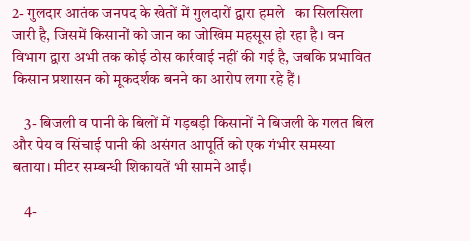2- गुलदार आतंक जनपद के खेतों में गुलदारों द्वारा हमले   का सिलसिला जारी है, जिसमें किसानों को जान का जोखिम महसूस हो रहा है। वन विभाग द्वारा अभी तक कोई ठोस कार्रवाई नहीं की गई है, जबकि प्रभावित किसान प्रशासन को मूकदर्शक बनने का आरोप लगा रहे हैं।

    3- बिजली व पानी के बिलों में गड़बड़ी किसानों ने बिजली के गलत बिल और पेय व सिंचाई पानी की असंगत आपूर्ति को एक गंभीर समस्या बताया। मीटर सम्बन्धी शिकायतें भी सामने आईं।

    4-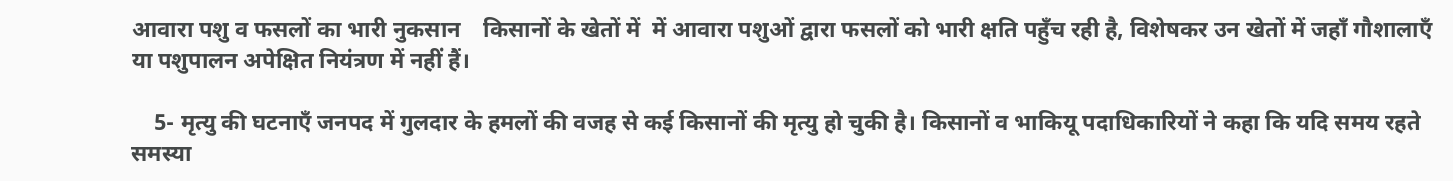आवारा पशु व फसलों का भारी नुकसान    किसानों के खेतों में  में आवारा पशुओं द्वारा फसलों को भारी क्षति पहुँच रही है, विशेषकर उन खेतों में जहाँ गौशालाएँ या पशुपालन अपेक्षित नियंत्रण में नहीं हैं।

    5- मृत्यु की घटनाएँ जनपद में गुलदार के हमलों की वजह से कई किसानों की मृत्यु हो चुकी है। किसानों व भाकियू पदाधिकारियों ने कहा कि यदि समय रहते समस्या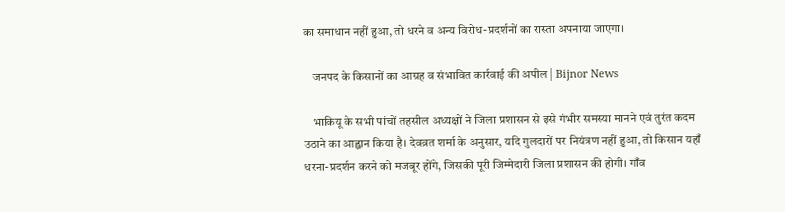का समाधान नहीं हुआ, तो धरने व अन्य विरोध-प्रदर्शनों का रास्ता अपनाया जाएगा।

    जनपद के किसानों का आग्रह व संभावित कार्रवाई की अपील | Bijnor News

    भाकियू के सभी पांचों तहसील अध्यक्षों ने जिला प्रशासन से इसे गंभीर समस्या मानने एवं तुरंत कदम उठाने का आह्वान किया है। देवव्रत शर्मा के अनुसार, यदि गुलदारों पर नियंत्रण नहीं हुआ, तो किसान यहाँ धरना-प्रदर्शन करने को मजबूर होंगे, जिसकी पूरी जिम्मेदारी जिला प्रशासन की होगी। गाँव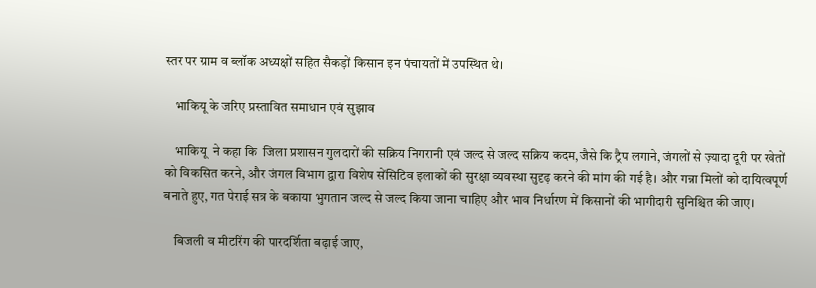स्तर पर ग्राम व ब्लॉक अध्यक्षों सहित सैकड़ों किसान इन पंचायतों में उपस्थित थे।

    भाकियू के जरिए प्रस्तावित समाधान एवं सुझाव

    भाकियू  ने कहा कि  जिला प्रशासन गुलदारों की सक्रिय निगरानी एवं जल्द से जल्द सक्रिय कदम,जैसे कि ट्रैप लगाने, जंगलों से ज़्यादा दूरी पर खेतों को विकसित करने, और जंगल विभाग द्वारा विशेष सेंसिटिव इलाकों की सुरक्षा व्यवस्था सुदृढ़ करने की मांग की गई है। और गन्ना मिलों को दायित्वपूर्ण बनाते हुए, गत पेराई सत्र के बकाया भुगतान जल्द से जल्द किया जाना चाहिए और भाव निर्धारण में किसानों की भागीदारी सुनिश्चित की जाए।

    बिजली व मीटरिंग की पारदर्शिता बढ़ाई जाए,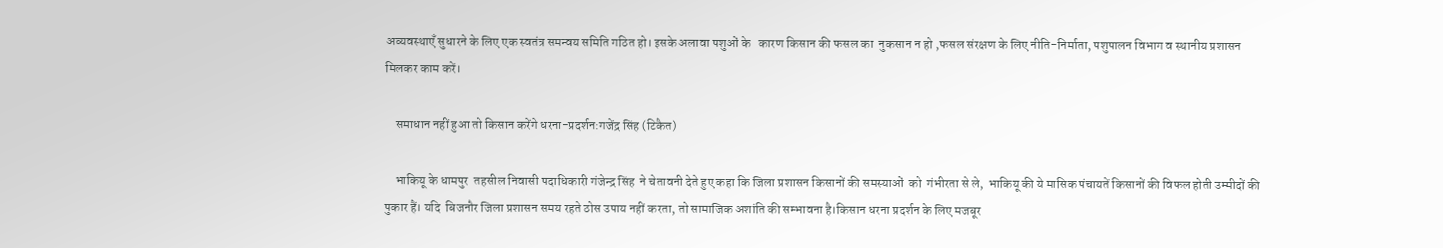अव्यवस्थाएँ सुधारने के लिए एक स्वतंत्र समन्वय समिति गठित हो। इसके अलावा पशुओं के   कारण किसान की फसल का  नुकसान न हो ,फसल संरक्षण के लिए नीति-निर्माता, पशुपालन विभाग व स्थानीय प्रशासन मिलकर काम करें।

    समाधान नहीं हुआ तो किसान करेंगे धरना-प्रदर्शन:गजेंद्र सिंह (टिकैत)

    भाकियू के धामपुर  तहसील निवासी पदाधिकारी गंजेन्द्र सिंह  ने चेतावनी देते हुए कहा कि जिला प्रशासन किसानों की समस्याओं  को  गंभीरता से ले,  भाकियू की ये मासिक पंचायतें किसानों की विफल होती उम्मीदों की पुकार हैं। यदि  बिजनौर जिला प्रशासन समय रहते ठोस उपाय नहीं करता, तो सामाजिक अशांति की सम्भावना है।किसान धरना प्रदर्शन के लिए मजबूर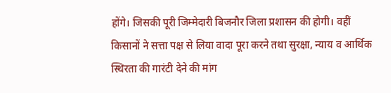होंगे। जिसकी पूरी जिम्मेदारी बिजनौर जिला प्रशासन की होगी। वहीं किसानों ने सत्ता पक्ष से लिया वादा पूरा करने तथा सुरक्षा, न्याय व आर्थिक स्थिरता की गारंटी देने की मांग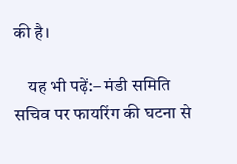की है।

    यह भी पढ़ें:– मंडी समिति सचिव पर फायरिंग की घटना से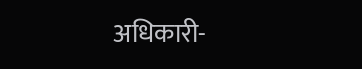अधिकारी-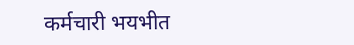कर्मचारी भयभीत